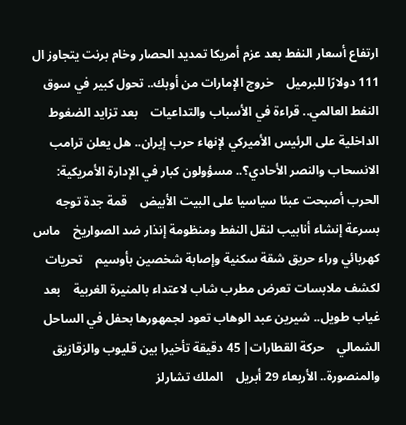ارتفاع أسعار النفط بعد عزم أمريكا تمديد الحصار وخام برنت يتجاوز ال 111 دولارًا للبرميل    خروج الإمارات من أوبك.. تحول كبير في سوق النفط العالمي.. قراءة في الأسباب والتداعيات    بعد تزايد الضغوط الداخلية على الرئيس الأميركي لإنهاء حرب إيران.. هل يعلن ترامب الانسحاب والنصر الأحادي؟.. مسؤولون كبار في الإدارة الأمريكية: الحرب أصبحت عبئا سياسيا على البيت الأبيض    قمة جدة توجه بسرعة إنشاء أنابيب لنقل النفط ومنظومة إنذار ضد الصواريخ    ماس كهربائي وراء حريق شقة سكنية وإصابة شخصين بأوسيم    تحريات لكشف ملابسات تعرض مطرب شاب لاعتداء بالمنيرة الغربية    بعد غياب طويل.. شيرين عبد الوهاب تعود لجمهورها بحفل في الساحل الشمالي    حركة القطارات| 45 دقيقة تأخيرا بين قليوب والزقازيق والمنصورة.. الأربعاء 29 أبريل    الملك تشارلز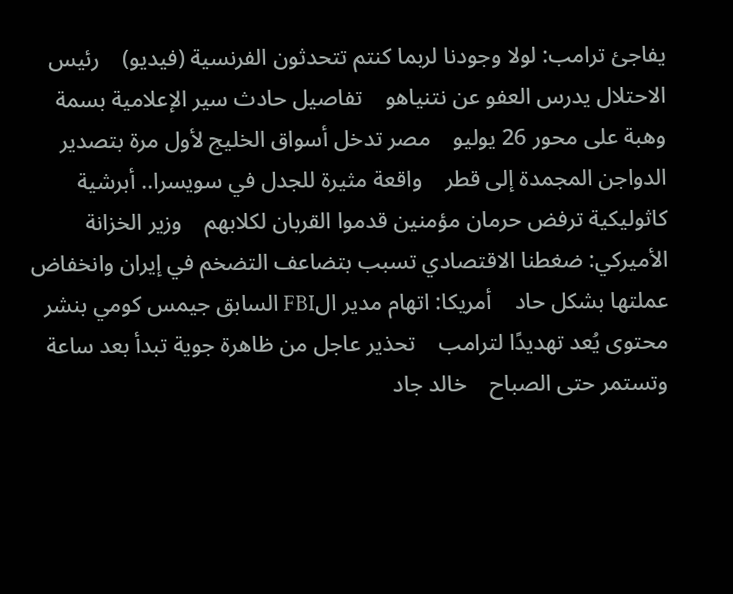يفاجئ ترامب: لولا وجودنا لربما كنتم تتحدثون الفرنسية (فيديو)    رئيس الاحتلال يدرس العفو عن نتنياهو    تفاصيل حادث سير الإعلامية بسمة وهبة على محور 26 يوليو    مصر تدخل أسواق الخليج لأول مرة بتصدير الدواجن المجمدة إلى قطر    واقعة مثيرة للجدل في سويسرا.. أبرشية كاثوليكية ترفض حرمان مؤمنين قدموا القربان لكلابهم    وزير الخزانة الأميركي: ضغطنا الاقتصادي تسبب بتضاعف التضخم في إيران وانخفاض عملتها بشكل حاد    أمريكا: اتهام مدير الFBI السابق جيمس كومي بنشر محتوى يُعد تهديدًا لترامب    تحذير عاجل من ظاهرة جوية تبدأ بعد ساعة وتستمر حتى الصباح    خالد جاد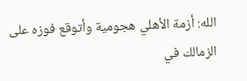الله: أزمة الأهلي هجومية وأتوقع فوزه على الزمالك في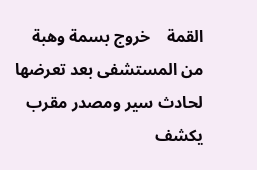القمة    خروج بسمة وهبة من المستشفى بعد تعرضها لحادث سير ومصدر مقرب يكشف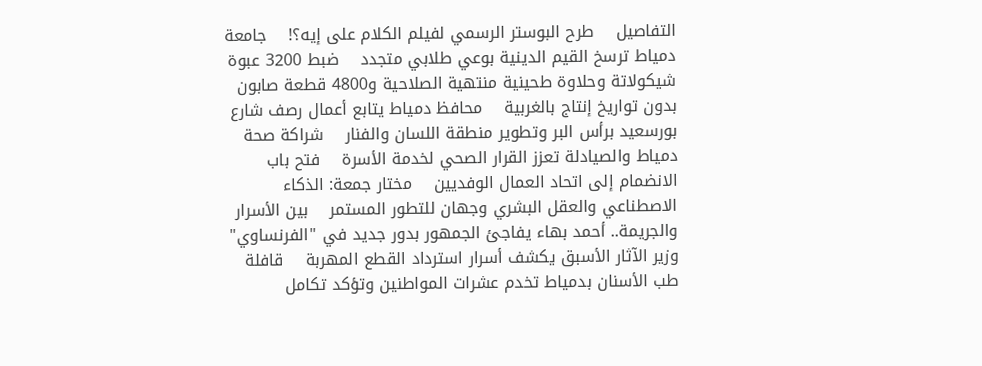التفاصيل    طرح البوستر الرسمي لفيلم الكلام على إيه؟!    جامعة دمياط ترسخ القيم الدينية بوعي طلابي متجدد    ضبط 3200 عبوة شيكولاتة وحلاوة طحينية منتهية الصلاحية و4800 قطعة صابون بدون تواريخ إنتاج بالغربية    محافظ دمياط يتابع أعمال رصف شارع بورسعيد برأس البر وتطوير منطقة اللسان والفنار    شراكة صحة دمياط والصيادلة تعزز القرار الصحي لخدمة الأسرة    فتح باب الانضمام إلى اتحاد العمال الوفديين    مختار جمعة: الذكاء الاصطناعي والعقل البشري وجهان للتطور المستمر    بين الأسرار والجريمة.. أحمد بهاء يفاجئ الجمهور بدور جديد في "الفرنساوي"    وزير الآثار الأسبق يكشف أسرار استرداد القطع المهربة    قافلة طب الأسنان بدمياط تخدم عشرات المواطنين وتؤكد تكامل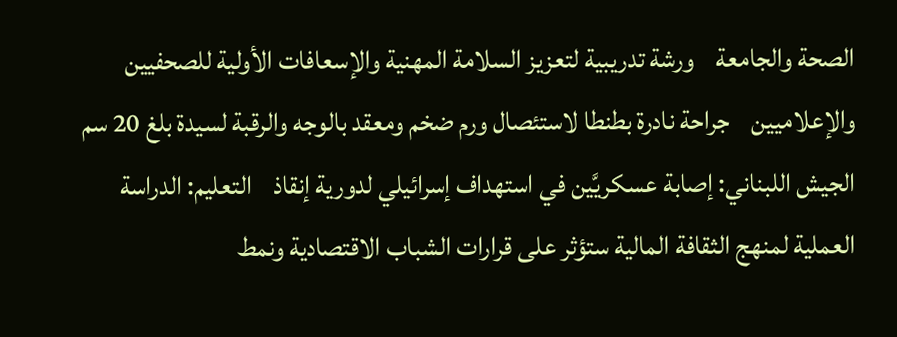الصحة والجامعة    ورشة تدريبية لتعزيز السلامة المهنية والإسعافات الأولية للصحفيين والإعلاميين    جراحة نادرة بطنطا لاستئصال ورم ضخم ومعقد بالوجه والرقبة لسيدة بلغ 20 سم    الجيش اللبناني: إصابة عسكريَّين في استهداف إسرائيلي لدورية إنقاذ    التعليم: الدراسة العملية لمنهج الثقافة المالية ستؤثر على قرارات الشباب الاقتصادية ونمط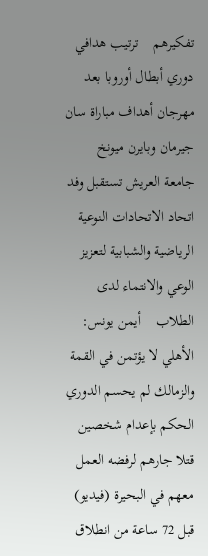تفكيرهم    ترتيب هدافي دوري أبطال أوروبا بعد مهرجان أهداف مباراة سان جيرمان وبايرن ميونخ    جامعة العريش تستقبل وفد اتحاد الاتحادات النوعية الرياضية والشبابية لتعزيز الوعي والانتماء لدى الطلاب    أيمن يونس: الأهلي لا يؤتمن في القمة والزمالك لم يحسم الدوري    الحكم بإعدام شخصين قتلا جارهم لرفضه العمل معهم في البحيرة (فيديو)    قبل 72 ساعة من انطلاق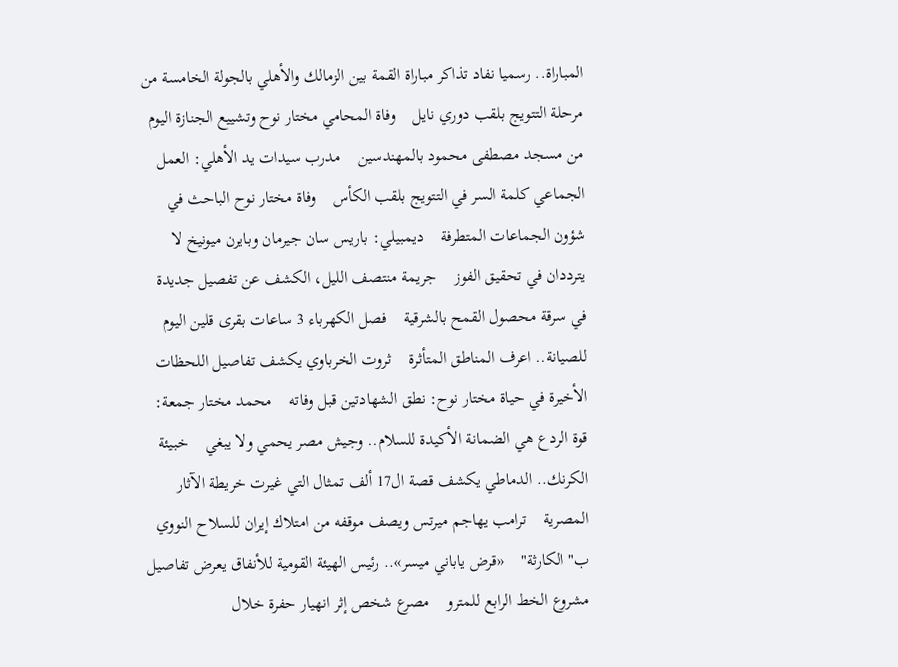المباراة.. رسميا نفاد تذاكر مباراة القمة بين الزمالك والأهلي بالجولة الخامسة من مرحلة التتويج بلقب دوري نايل    وفاة المحامي مختار نوح وتشييع الجنازة اليوم من مسجد مصطفى محمود بالمهندسين    مدرب سيدات يد الأهلي: العمل الجماعي كلمة السر في التتويج بلقب الكأس    وفاة مختار نوح الباحث في شؤون الجماعات المتطرفة    ديمبيلي: باريس سان جيرمان وبايرن ميونيخ لا يترددان في تحقيق الفوز    جريمة منتصف الليل، الكشف عن تفصيل جديدة في سرقة محصول القمح بالشرقية    فصل الكهرباء 3 ساعات بقرى قلين اليوم للصيانة.. اعرف المناطق المتأثرة    ثروت الخرباوي يكشف تفاصيل اللحظات الأخيرة في حياة مختار نوح: نطق الشهادتين قبل وفاته    محمد مختار جمعة: قوة الردع هي الضمانة الأكيدة للسلام.. وجيش مصر يحمي ولا يبغي    خبيئة الكرنك.. الدماطي يكشف قصة ال17 ألف تمثال التي غيرت خريطة الآثار المصرية    ترامب يهاجم ميرتس ويصف موقفه من امتلاك إيران للسلاح النووي ب"الكارثة"    «قرض ياباني ميسر».. رئيس الهيئة القومية للأنفاق يعرض تفاصيل مشروع الخط الرابع للمترو    مصرع شخص إثر انهيار حفرة خلال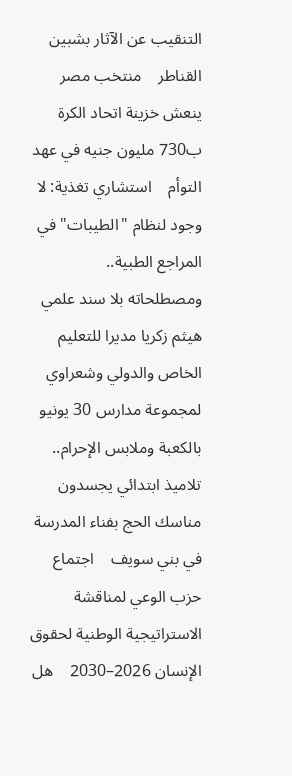التنقيب عن الآثار بشبين القناطر    منتخب مصر ينعش خزينة اتحاد الكرة ب730 مليون جنيه في عهد التوأم    استشاري تغذية: لا وجود لنظام "الطيبات" في المراجع الطبية.. ومصطلحاته بلا سند علمي    هيثم زكريا مديرا للتعليم الخاص والدولي وشعراوي لمجموعة مدارس 30 يونيو    بالكعبة وملابس الإحرام.. تلاميذ ابتدائي يجسدون مناسك الحج بفناء المدرسة في بني سويف    اجتماع حزب الوعي لمناقشة الاستراتيجية الوطنية لحقوق الإنسان 2026–2030    هل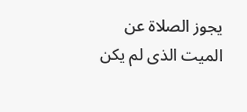يجوز الصلاة عن الميت الذى لم يكن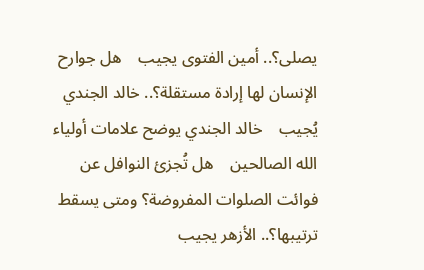يصلى؟.. أمين الفتوى يجيب    هل جوارح الإنسان لها إرادة مستقلة؟.. خالد الجندي يُجيب    خالد الجندي يوضح علامات أولياء الله الصالحين    هل تُجزئ النوافل عن فوائت الصلوات المفروضة؟ ومتى يسقط ترتيبها؟.. الأزهر يجيب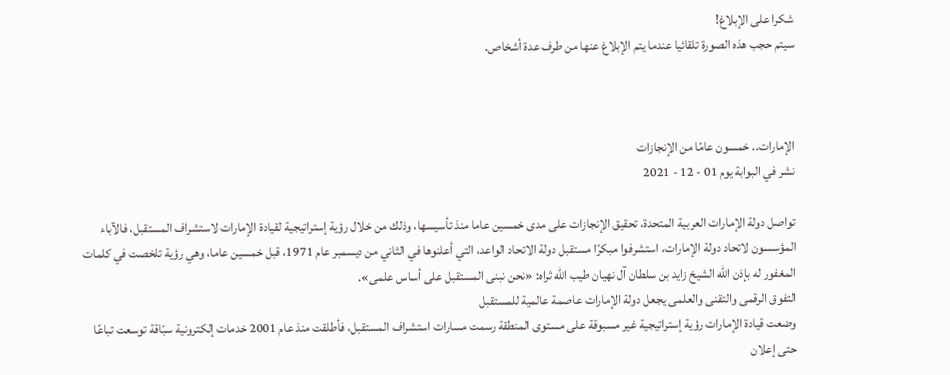شكرا على الإبلاغ!
سيتم حجب هذه الصورة تلقائيا عندما يتم الإبلاغ عنها من طرف عدة أشخاص.



الإمارات.. خمسون عامًا من الإنجازات
نشر في البوابة يوم 01 - 12 - 2021

تواصل دولة الإمارات العربية المتحدة، تحقيق الإنجازات على مدى خمسين عاما منذ تأسيسها، وذلك من خلال رؤية إستراتيجية لقيادة الإمارات لاستشراف المستقبل، فالآباء المؤسسون لاتحاد دولة الإمارات، استشرفوا مبكرًا مستقبل دولة الاتحاد الواعد، التي أعلنوها في الثاني من ديسمبر عام 1971، قبل خمسين عاما، وهي رؤية تلخصت في كلمات المغفور له بإذن الله الشيخ زايد بن سلطان آل نهيان طيب الله ثراه: «نحن نبنى المستقبل على أساس علمى».
التفوق الرقمى والتقنى والعلمى يجعل دولة الإمارات عاصمة عالمية للمستقبل
وضعت قيادة الإمارات رؤية إستراتيجية غير مسبوقة على مستوى المنطقة رسمت مسارات استشراف المستقبل، فأطلقت منذ عام 2001 خدمات إلكترونية سبّاقة توسعت تباعًا حتى إعلان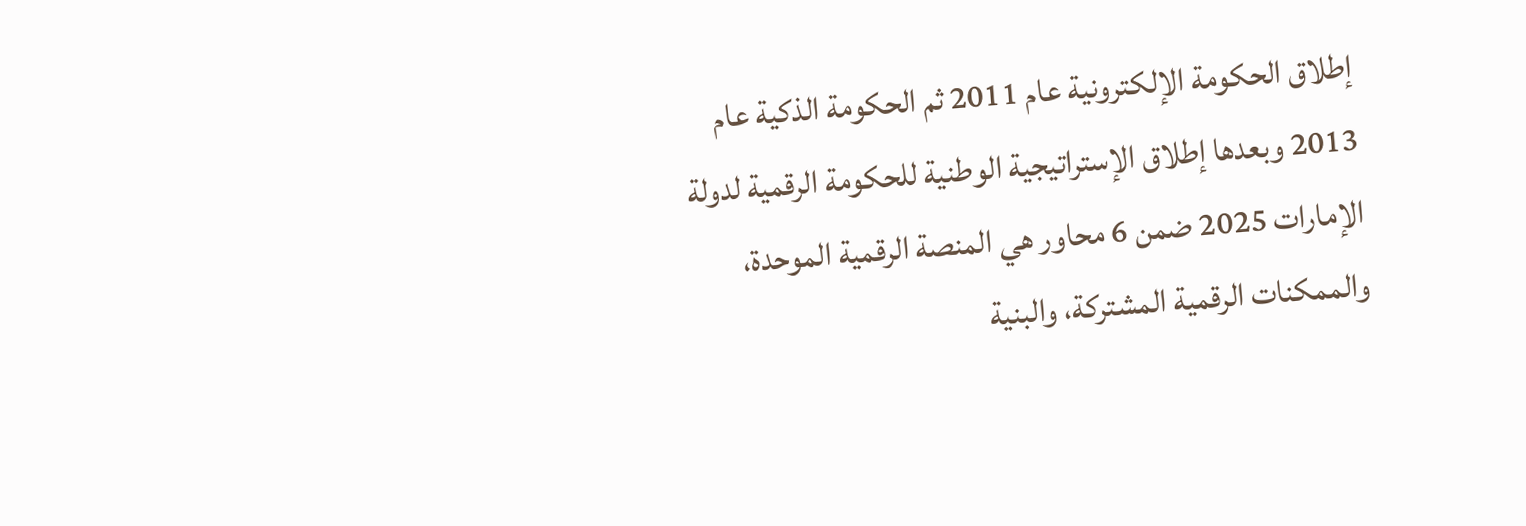إطلاق الحكومة الإلكترونية عام 2011 ثم الحكومة الذكية عام 2013 وبعدها إطلاق الإستراتيجية الوطنية للحكومة الرقمية لدولة الإمارات 2025 ضمن 6 محاور هي المنصة الرقمية الموحدة، والممكنات الرقمية المشتركة، والبنية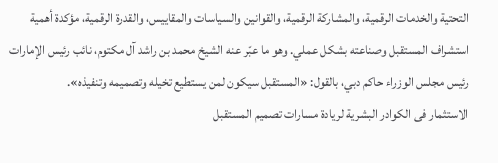التحتية والخدمات الرقمية، والمشاركة الرقمية، والقوانين والسياسات والمقاييس، والقدرة الرقمية، مؤكدة أهمية استشراف المستقبل وصناعته بشكل عملي. وهو ما عبّر عنه الشيخ محمد بن راشد آل مكتوم، نائب رئيس الإمارات رئيس مجلس الوزراء حاكم دبي، بالقول: «المستقبل سيكون لمن يستطيع تخيله وتصميمه وتنفيذه».
الاستثمار فى الكوادر البشرية لريادة مسارات تصميم المستقبل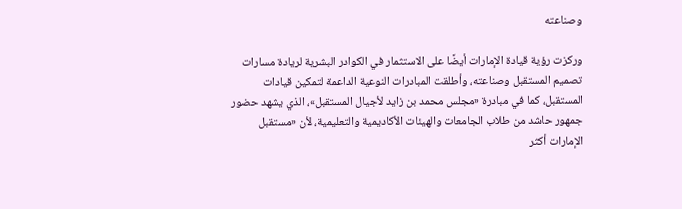وصناعته

وركزت رؤية قيادة الإمارات أيضًا على الاستثمار في الكوادر البشرية لريادة مسارات تصميم المستقبل وصناعته، وأطلقت المبادرات النوعية الداعمة لتمكين قيادات المستقبل، كما في مبادرة «مجلس محمد بن زايد لأجيال المستقبل»، الذي يشهد حضور جمهور حاشد من طلاب الجامعات والهيئات الأكاديمية والتعليمية، لأن «مستقبل الإمارات أكثر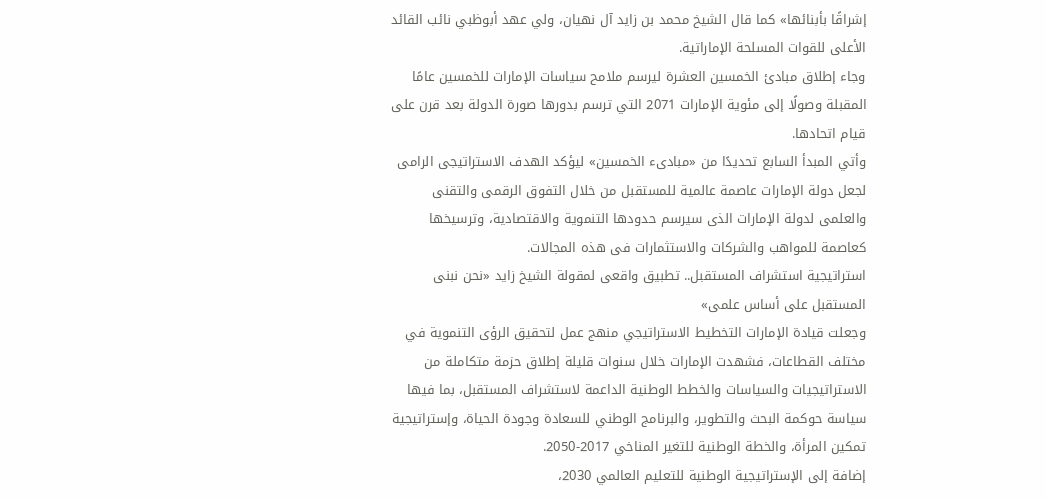إشراقًا بأبنائها» كما قال الشيخ محمد بن زايد آل نهيان، ولي عهد أبوظبي نائب القائد الأعلى للقوات المسلحة الإماراتية.
وجاء إطلاق مبادئ الخمسين العشرة ليرسم ملامح سياسات الإمارات للخمسين عامًا المقبلة وصولًا إلى مئوية الإمارات 2071 التي ترسم بدورها صورة الدولة بعد قرن على قيام اتحادها.
وأتي المبدأ السابع تحديدًا من «مبادىء الخمسين» ليؤكد الهدف الاستراتيجى الرامى لجعل دولة الإمارات عاصمة عالمية للمستقبل من خلال التفوق الرقمى والتقنى والعلمى لدولة الإمارات الذى سيرسم حدودها التنموية والاقتصادية، وترسيخها كعاصمة للمواهب والشركات والاستثمارات فى هذه المجالات.
استراتيجية استشراف المستقبل.. تطبيق واقعى لمقولة الشيخ زايد «نحن نبنى المستقبل على أساس علمى»
وجعلت قيادة الإمارات التخطيط الاستراتيجي منهج عمل لتحقيق الرؤى التنموية في مختلف القطاعات، فشهدت الإمارات خلال سنوات قليلة إطلاق حزمة متكاملة من الاستراتيجيات والسياسات والخطط الوطنية الداعمة لاستشراف المستقبل، بما فيها سياسة حوكمة البحث والتطوير، والبرنامج الوطني للسعادة وجودة الحياة، وإستراتيجية تمكين المرأة، والخطة الوطنية للتغير المناخي 2017-2050.
إضافة إلى الإستراتيجية الوطنية للتعليم العالمي 2030،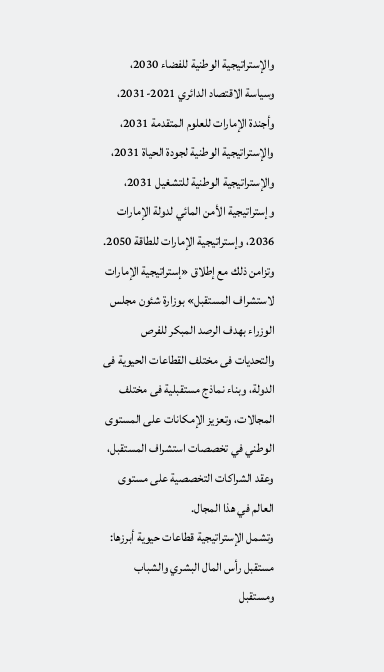والإستراتيجية الوطنية للفضاء 2030، وسياسة الاقتصاد الدائري 2021-2031، وأجندة الإمارات للعلوم المتقدمة 2031، والإستراتيجية الوطنية لجودة الحياة 2031، والإستراتيجية الوطنية للتشغيل 2031، وإستراتيجية الأمن المائي لدولة الإمارات 2036، وإستراتيجية الإمارات للطاقة 2050.
وتزامن ذلك مع إطلاق «إستراتيجية الإمارات لاستشراف المستقبل» بوزارة شئون مجلس الوزراء بهدف الرصد المبكر للفرص والتحديات فى مختلف القطاعات الحيوية فى الدولة، وبناء نماذج مستقبلية فى مختلف المجالات، وتعزيز الإمكانات على المستوى الوطني في تخصصات استشراف المستقبل، وعقد الشراكات التخصصية على مستوى العالم في هذا المجال.
وتشمل الإستراتيجية قطاعات حيوية أبرزها: مستقبل رأس المال البشري والشباب ومستقبل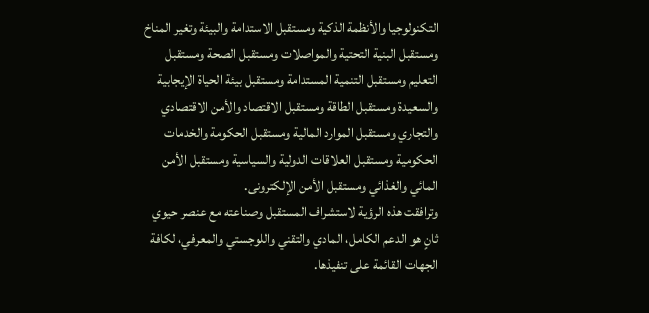التكنولوجيا والأنظمة الذكية ومستقبل الاستدامة والبيئة وتغير المناخ ومستقبل البنية التحتية والمواصلات ومستقبل الصحة ومستقبل التعليم ومستقبل التنمية المستدامة ومستقبل بيئة الحياة الإيجابية والسعيدة ومستقبل الطاقة ومستقبل الاقتصاد والأمن الاقتصادي والتجاري ومستقبل الموارد المالية ومستقبل الحكومة والخدمات الحكومية ومستقبل العلاقات الدولية والسياسية ومستقبل الأمن المائي والغذائي ومستقبل الأمن الإلكترونى.
وترافقت هذه الرؤية لاستشراف المستقبل وصناعته مع عنصر حيوي ثانٍ هو الدعم الكامل، المادي والتقني واللوجستي والمعرفي، لكافة الجهات القائمة على تنفيذها.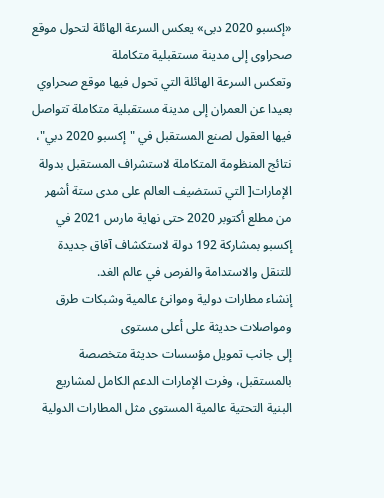«إكسبو 2020 دبى» يعكس السرعة الهائلة لتحول موقع صحراوى إلى مدينة مستقبلية متكاملة
وتعكس السرعة الهائلة التي تحول فيها موقع صحراوي بعيدا عن العمران إلى مدينة مستقبلية متكاملة تتواصل فيها العقول لصنع المستقبل في "إكسبو 2020 دبي"، نتائج المنظومة المتكاملة لاستشراف المستقبل بدولة الإمارات[ التي تستضيف العالم على مدى ستة أشهر من مطلع أكتوبر 2020 حتى نهاية مارس 2021 في إكسبو بمشاركة 192 دولة لاستكشاف آفاق جديدة للتنقل والاستدامة والفرص في عالم الغد.
إنشاء مطارات دولية وموانئ عالمية وشبكات طرق ومواصلات حديثة على أعلى مستوى
إلى جانب تمويل مؤسسات حديثة متخصصة بالمستقبل، وفرت الإمارات الدعم الكامل لمشاريع البنية التحتية عالمية المستوى مثل المطارات الدولية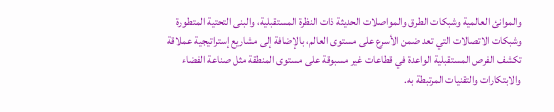والموانئ العالمية وشبكات الطرق والمواصلات الحديثة ذات النظرة المستقبلية، والبنى التحتية المتطورة وشبكات الاتصالات التي تعد ضمن الأسرع على مستوى العالم، بالإضافة إلى مشاريع إستراتيجية عملاقة تكشف الفرص المستقبلية الواعدة في قطاعات غير مسبوقة على مستوى المنطقة مثل صناعة الفضاء والابتكارات والتقنيات المرتبطة به.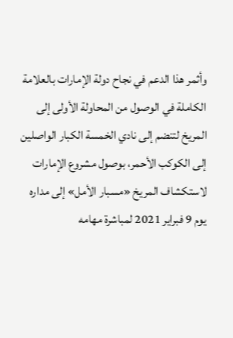وأثمر هذا الدعم في نجاح دولة الإمارات بالعلامة الكاملة في الوصول من المحاولة الأولى إلى المريخ لتنضم إلى نادي الخمسة الكبار الواصلين إلى الكوكب الأحمر، بوصول مشروع الإمارات لاستكشاف المريخ «مسبار الأمل» إلى مداره يوم 9 فبراير 2021 لمباشرة مهامه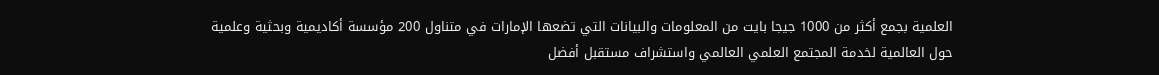العلمية بجمع أكثر من 1000 جيجا بايت من المعلومات والبيانات التي تضعها الإمارات في متناول 200 مؤسسة أكاديمية وبحثية وعلمية حول العالمية لخدمة المجتمع العلمي العالمي واستشراف مستقبل أفضل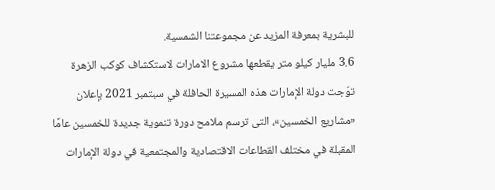للبشرية بمعرفة المزيد عن مجموعتنا الشمسية.
3.6 مليار كيلو متر يقطعها مشروع الامارات لاستكشاف كوكب الزهرة
توّجت دولة الإمارات هذه المسيرة الحافلة في سبتمبر 2021 بإعلان «مشاريع الخمسين»، التى ترسم ملامح دورة تنموية جديدة للخمسين عامًا المقبلة في مختلف القطاعات الاقتصادية والمجتمعية في دولة الإمارات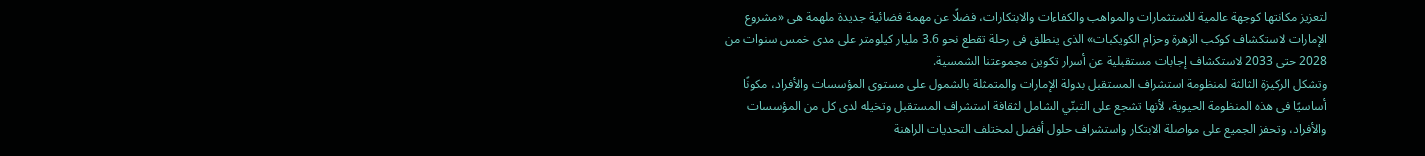لتعزيز مكانتها كوجهة عالمية للاستثمارات والمواهب والكفاءات والابتكارات، فضلًا عن مهمة فضائية جديدة ملهمة هى «مشروع الإمارات لاستكشاف كوكب الزهرة وحزام الكويكبات» الذى ينطلق فى رحلة تقطع نحو 3.6 مليار كيلومتر على مدى خمس سنوات من 2028 حتى 2033 لاستكشاف إجابات مستقبلية عن أسرار تكوين مجموعتنا الشمسية.
وتشكل الركيزة الثالثة لمنظومة استشراف المستقبل بدولة الإمارات والمتمثلة بالشمول على مستوى المؤسسات والأفراد، مكونًا أساسيًا فى هذه المنظومة الحيوية، لأنها تشجع على التبنّي الشامل لثقافة استشراف المستقبل وتخيله لدى كل من المؤسسات والأفراد، وتحفز الجميع على مواصلة الابتكار واستشراف حلول أفضل لمختلف التحديات الراهنة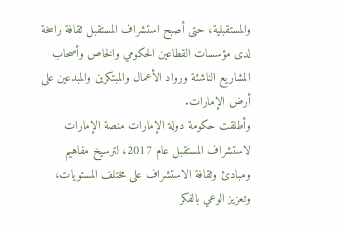والمستقبلية، حتى أصبح استشراف المستقبل ثقافة راسخة لدى مؤسسات القطاعين الحكومي والخاص وأصحاب المشاريع الناشئة ورواد الأعمال والمبتكرين والمبدعين على أرض الإمارات.
وأطلقت حكومة دولة الإمارات منصة الإمارات لاستشراف المستقبل عام 2017، لترسيخ مفاهيم ومبادئ وثقافة الاستشراف على مختلف المستويات، وتعزيز الوعي بالفكر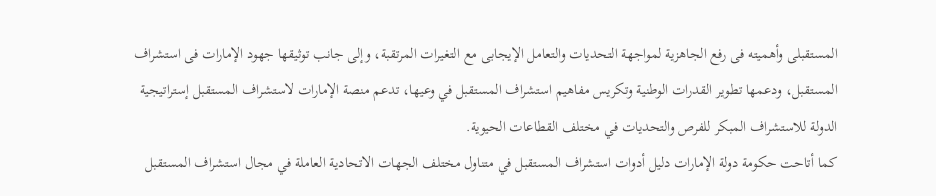المستقبلى وأهميته فى رفع الجاهزية لمواجهة التحديات والتعامل الإيجابى مع التغيرات المرتقبة، وإلى جانب توثيقها جهود الإمارات فى استشراف المستقبل، ودعمها تطوير القدرات الوطنية وتكريس مفاهيم استشراف المستقبل في وعيها، تدعم منصة الإمارات لاستشراف المستقبل إستراتيجية الدولة للاستشراف المبكر للفرص والتحديات في مختلف القطاعات الحيوية.
كما أتاحت حكومة دولة الإمارات دليل أدوات استشراف المستقبل في متناول مختلف الجهات الاتحادية العاملة في مجال استشراف المستقبل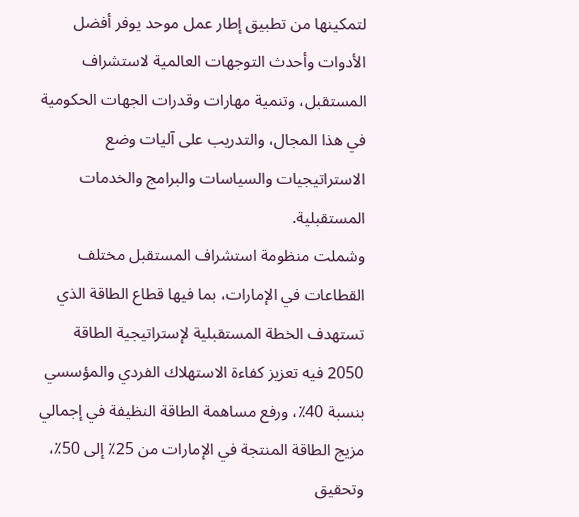لتمكينها من تطبيق إطار عمل موحد يوفر أفضل الأدوات وأحدث التوجهات العالمية لاستشراف المستقبل، وتنمية مهارات وقدرات الجهات الحكومية في هذا المجال، والتدريب على آليات وضع الاستراتيجيات والسياسات والبرامج والخدمات المستقبلية.
وشملت منظومة استشراف المستقبل مختلف القطاعات في الإمارات، بما فيها قطاع الطاقة الذي تستهدف الخطة المستقبلية لإستراتيجية الطاقة 2050 فيه تعزيز كفاءة الاستهلاك الفردي والمؤسسي بنسبة 40٪، ورفع مساهمة الطاقة النظيفة في إجمالي مزيج الطاقة المنتجة في الإمارات من 25٪ إلى 50٪، وتحقيق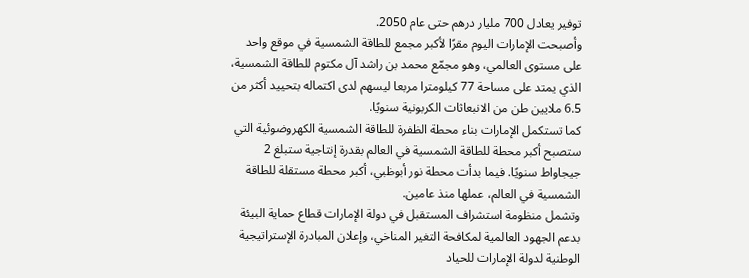توفير يعادل 700 مليار درهم حتى عام 2050.
وأصبحت الإمارات اليوم مقرًا لأكبر مجمع للطاقة الشمسية في موقع واحد على مستوى العالمي، وهو مجمّع محمد بن راشد آل مكتوم للطاقة الشمسية، الذي يمتد على مساحة 77 كيلومترا مربعا ليسهم لدى اكتماله بتحييد أكثر من 6.5 ملايين طن من الانبعاثات الكربونية سنويًا.
كما تستكمل الإمارات بناء محطة الظفرة للطاقة الشمسية الكهروضوئية التي ستصبح أكبر محطة للطاقة الشمسية في العالم بقدرة إنتاجية ستبلغ 2 جيجاواط سنويًا. فيما بدأت محطة نور أبوظبي، أكبر محطة مستقلة للطاقة الشمسية في العالم، عملها منذ عامين.
وتشمل منظومة استشراف المستقبل في دولة الإمارات قطاع حماية البيئة بدعم الجهود العالمية لمكافحة التغير المناخي، وإعلان المبادرة الإستراتيجية الوطنية لدولة الإمارات للحياد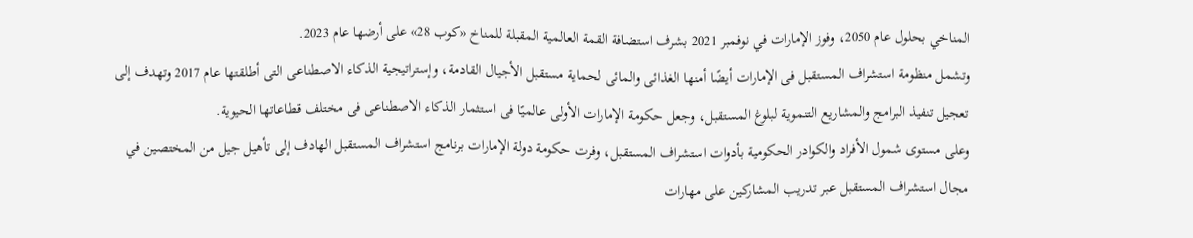المناخي بحلول عام 2050، وفوز الإمارات في نوفمبر 2021 بشرف استضافة القمة العالمية المقبلة للمناخ «كوب 28» على أرضها عام 2023.
وتشمل منظومة استشراف المستقبل فى الإمارات أيضًا أمنها الغذائى والمائى لحماية مستقبل الأجيال القادمة، وإستراتيجية الذكاء الاصطناعى التى أطلقتها عام 2017 وتهدف إلى تعجيل تنفيذ البرامج والمشاريع التنموية لبلوغ المستقبل، وجعل حكومة الإمارات الأولى عالميًا فى استثمار الذكاء الاصطناعى فى مختلف قطاعاتها الحيوية.
وعلى مستوى شمول الأفراد والكوادر الحكومية بأدوات استشراف المستقبل، وفرت حكومة دولة الإمارات برنامج استشراف المستقبل الهادف إلى تأهيل جيل من المختصين في مجال استشراف المستقبل عبر تدريب المشاركين على مهارات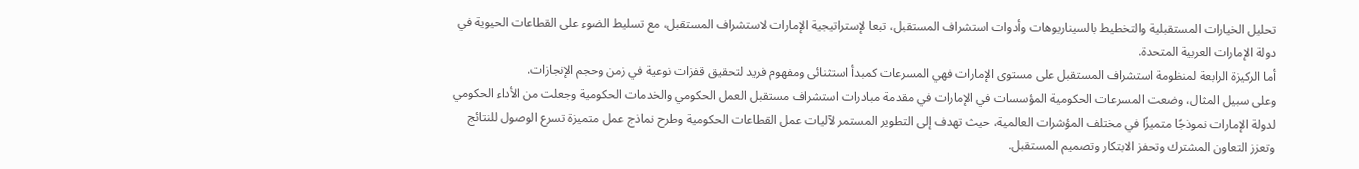تحليل الخيارات المستقبلية والتخطيط بالسيناريوهات وأدوات استشراف المستقبل، تبعا لإستراتيجية الإمارات لاستشراف المستقبل، مع تسليط الضوء على القطاعات الحيوية في دولة الإمارات العربية المتحدة.
أما الركيزة الرابعة لمنظومة استشراف المستقبل على مستوى الإمارات فهي المسرعات كمبدأ استثنائى ومفهوم فريد لتحقيق قفزات نوعية في زمن وحجم الإنجازات.
وعلى سبيل المثال، وضعت المسرعات الحكومية المؤسسات في الإمارات في مقدمة مبادرات استشراف مستقبل العمل الحكومي والخدمات الحكومية وجعلت من الأداء الحكومي لدولة الإمارات نموذجًا متميزًا في مختلف المؤشرات العالمية، حيث تهدف إلى التطوير المستمر لآليات عمل القطاعات الحكومية وطرح نماذج عمل متميزة تسرع الوصول للنتائج وتعزز التعاون المشترك وتحفز الابتكار وتصميم المستقبل.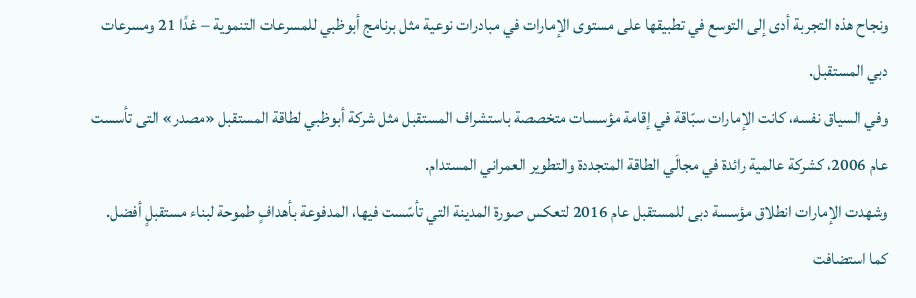ونجاح هذه التجربة أدى إلى التوسع في تطبيقها على مستوى الإمارات في مبادرات نوعية مثل برنامج أبوظبي للمسرعات التنموية – غدًا 21 ومسرعات دبي المستقبل.
وفي السياق نفسه، كانت الإمارات سبّاقة في إقامة مؤسسات متخصصة باستشراف المستقبل مثل شركة أبوظبي لطاقة المستقبل «مصدر» التى تأسست عام 2006، كشركة عالمية رائدة في مجالَي الطاقة المتجددة والتطوير العمراني المستدام.
وشهدت الإمارات انطلاق مؤسسة دبى للمستقبل عام 2016 لتعكس صورة المدينة التي تأسّست فيها، المدفوعة بأهدافٍ طموحة لبناء مستقبلٍ أفضل.
كما استضافت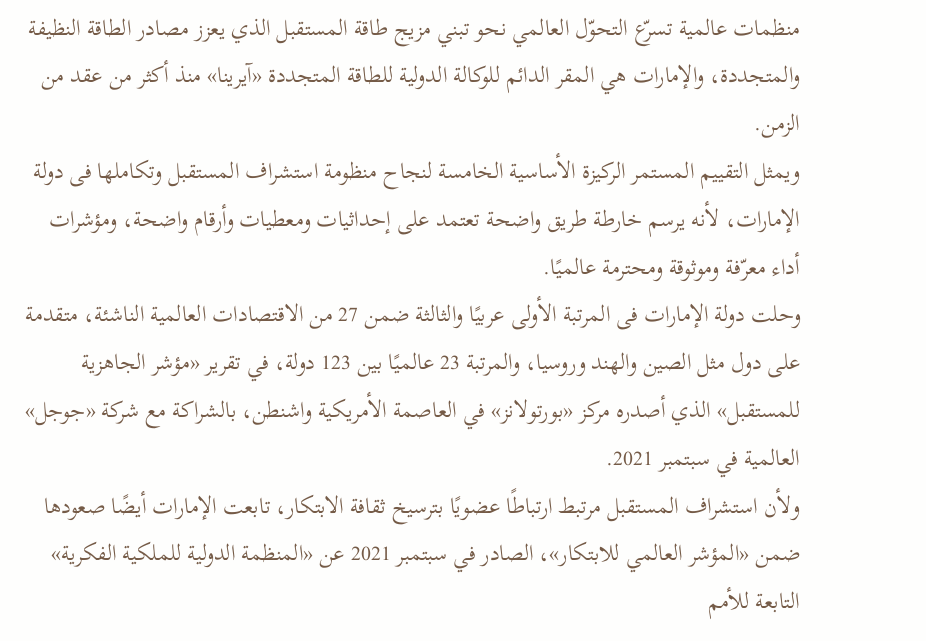منظمات عالمية تسرّع التحوّل العالمي نحو تبني مزيج طاقة المستقبل الذي يعزز مصادر الطاقة النظيفة والمتجددة، والإمارات هي المقر الدائم للوكالة الدولية للطاقة المتجددة «آيرينا» منذ أكثر من عقد من الزمن.
ويمثل التقييم المستمر الركيزة الأساسية الخامسة لنجاح منظومة استشراف المستقبل وتكاملها فى دولة الإمارات، لأنه يرسم خارطة طريق واضحة تعتمد على إحداثيات ومعطيات وأرقام واضحة، ومؤشرات أداء معرّفة وموثوقة ومحترمة عالميًا.
وحلت دولة الإمارات فى المرتبة الأولى عربيًا والثالثة ضمن 27 من الاقتصادات العالمية الناشئة، متقدمة على دول مثل الصين والهند وروسيا، والمرتبة 23 عالميًا بين 123 دولة، في تقرير «مؤشر الجاهزية للمستقبل» الذي أصدره مركز «بورتولانز» في العاصمة الأمريكية واشنطن، بالشراكة مع شركة «جوجل» العالمية في سبتمبر 2021.
ولأن استشراف المستقبل مرتبط ارتباطًا عضويًا بترسيخ ثقافة الابتكار، تابعت الإمارات أيضًا صعودها ضمن «المؤشر العالمي للابتكار»، الصادر في سبتمبر 2021 عن «المنظمة الدولية للملكية الفكرية» التابعة للأمم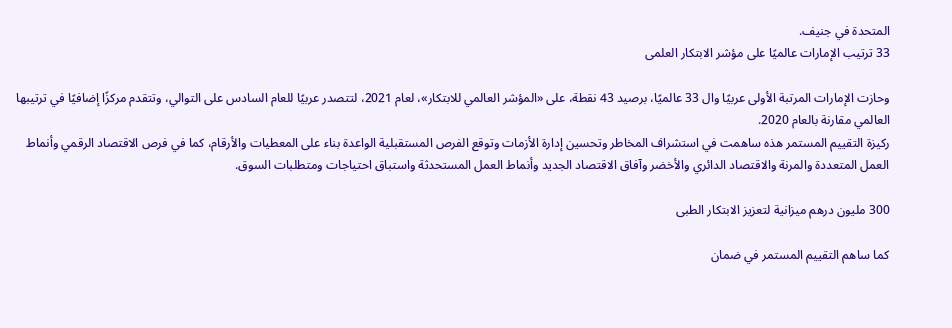المتحدة في جنيف.
33 ترتيب الإمارات عالميًا على مؤشر الابتكار العلمى

وحازت الإمارات المرتبة الأولى عربيًا وال 33 عالميًا، برصيد 43 نقطة، على «المؤشر العالمي للابتكار»، لعام 2021، لتتصدر عربيًا للعام السادس على التوالي، وتتقدم مركزًا إضافيًا في ترتيبها العالمي مقارنة بالعام 2020.
ركيزة التقييم المستمر هذه ساهمت في استشراف المخاطر وتحسين إدارة الأزمات وتوقع الفرص المستقبلية الواعدة بناء على المعطيات والأرقام، كما في فرص الاقتصاد الرقمي وأنماط العمل المتعددة والمرنة والاقتصاد الدائري والأخضر وآفاق الاقتصاد الجديد وأنماط العمل المستحدثة واستباق احتياجات ومتطلبات السوق.

300 مليون درهم ميزانية لتعزيز الابتكار الطبى

كما ساهم التقييم المستمر في ضمان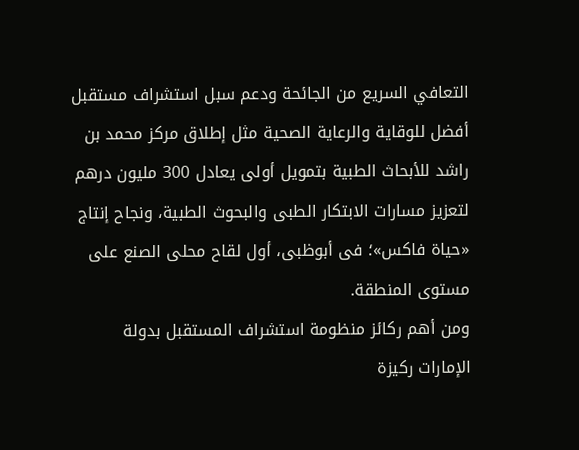التعافي السريع من الجائحة ودعم سبل استشراف مستقبل أفضل للوقاية والرعاية الصحية مثل إطلاق مركز محمد بن راشد للأبحاث الطبية بتمويل أولى يعادل 300 مليون درهم لتعزيز مسارات الابتكار الطبى والبحوث الطبية، ونجاح إنتاج «حياة فاكس»؛ فى أبوظبى، أول لقاح محلى الصنع على مستوى المنطقة.
ومن أهم ركائز منظومة استشراف المستقبل بدولة الإمارات ركيزة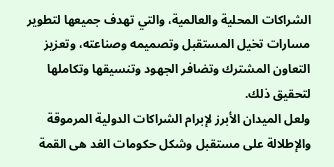الشراكات المحلية والعالمية، والتي تهدف جميعها لتطوير مسارات تخيل المستقبل وتصميمه وصناعته، وتعزيز التعاون المشترك وتضافر الجهود وتنسيقها وتكاملها لتحقيق ذلك.
ولعل الميدان الأبرز لإبرام الشراكات الدولية المرموقة والإطلالة على مستقبل وشكل حكومات الغد هى القمة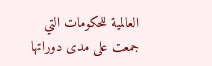العالمية للحكومات التي جمعت على مدى دوراتها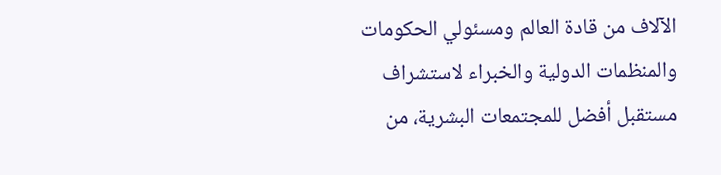الآلاف من قادة العالم ومسئولي الحكومات والمنظمات الدولية والخبراء لاستشراف مستقبل أفضل للمجتمعات البشرية، من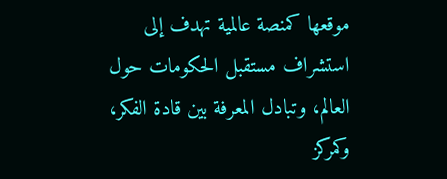موقعها كمنصة عالمية تهدف إلى استشراف مستقبل الحكومات حول العالم، وتبادل المعرفة بين قادة الفكر، وكمركز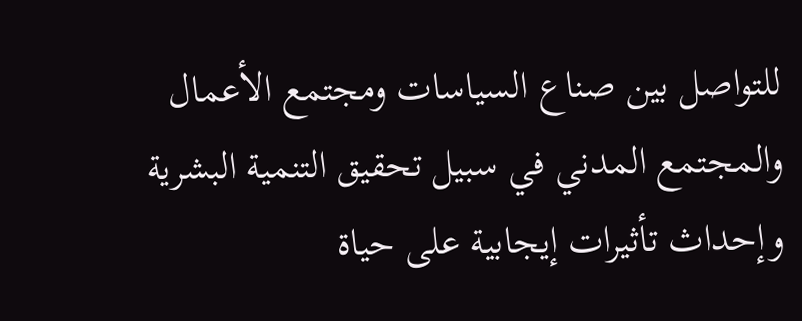للتواصل بين صناع السياسات ومجتمع الأعمال والمجتمع المدني في سبيل تحقيق التنمية البشرية وإحداث تأثيرات إيجابية على حياة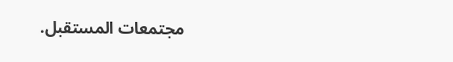مجتمعات المستقبل.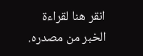انقر هنا لقراءة الخبر من مصدره.